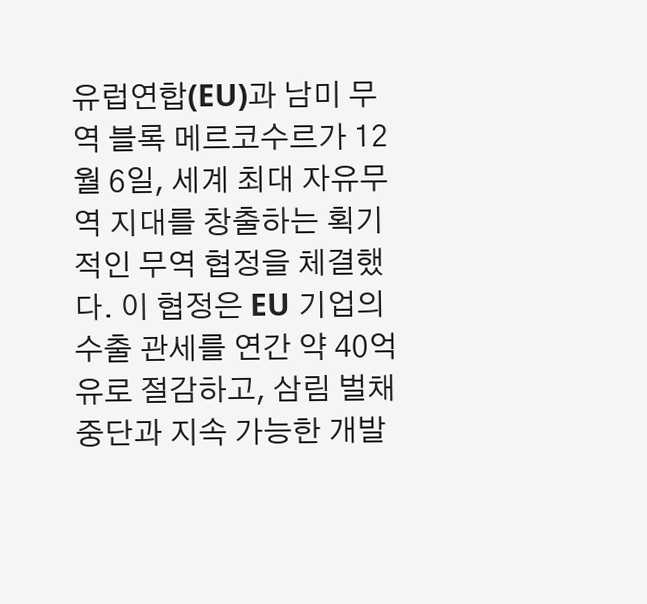유럽연합(EU)과 남미 무역 블록 메르코수르가 12월 6일, 세계 최대 자유무역 지대를 창출하는 획기적인 무역 협정을 체결했다. 이 협정은 EU 기업의 수출 관세를 연간 약 40억 유로 절감하고, 삼림 벌채 중단과 지속 가능한 개발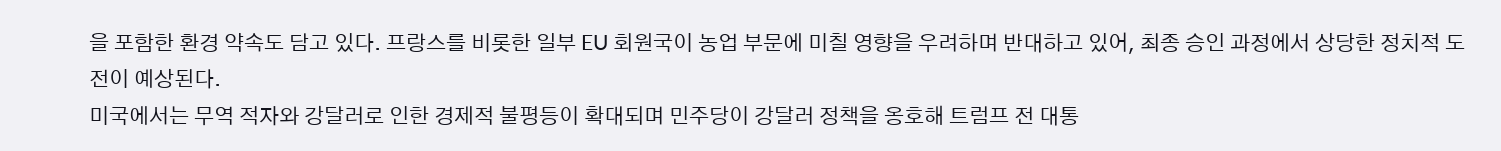을 포함한 환경 약속도 담고 있다. 프랑스를 비롯한 일부 EU 회원국이 농업 부문에 미칠 영향을 우려하며 반대하고 있어, 최종 승인 과정에서 상당한 정치적 도전이 예상된다.
미국에서는 무역 적자와 강달러로 인한 경제적 불평등이 확대되며 민주당이 강달러 정책을 옹호해 트럼프 전 대통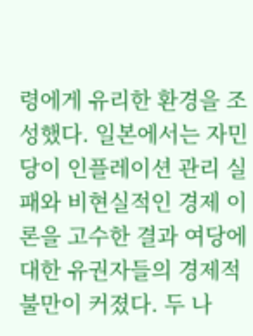령에게 유리한 환경을 조성했다. 일본에서는 자민당이 인플레이션 관리 실패와 비현실적인 경제 이론을 고수한 결과 여당에 대한 유권자들의 경제적 불만이 커졌다. 두 나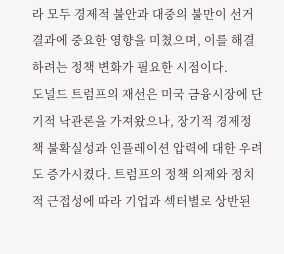라 모두 경제적 불안과 대중의 불만이 선거 결과에 중요한 영향을 미쳤으며, 이를 해결하려는 정책 변화가 필요한 시점이다.
도널드 트럼프의 재선은 미국 금융시장에 단기적 낙관론을 가져왔으나, 장기적 경제정책 불확실성과 인플레이션 압력에 대한 우려도 증가시켰다. 트럼프의 정책 의제와 정치적 근접성에 따라 기업과 섹터별로 상반된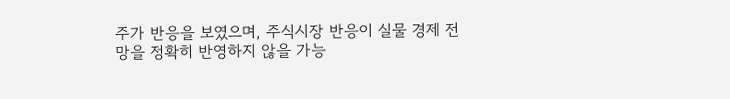주가 반응을 보였으며, 주식시장 반응이 실물 경제 전망을 정확히 반영하지 않을 가능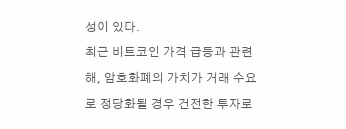성이 있다.
최근 비트코인 가격 급등과 관련해, 암호화폐의 가치가 거래 수요로 정당화될 경우 건전한 투자로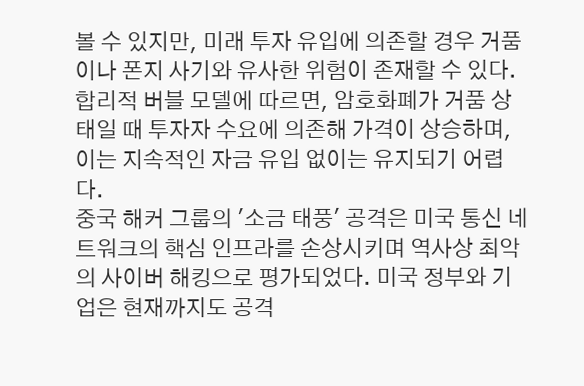볼 수 있지만, 미래 투자 유입에 의존할 경우 거품이나 폰지 사기와 유사한 위험이 존재할 수 있다. 합리적 버블 모델에 따르면, 암호화폐가 거품 상태일 때 투자자 수요에 의존해 가격이 상승하며, 이는 지속적인 자금 유입 없이는 유지되기 어렵다.
중국 해커 그룹의 '소금 태풍' 공격은 미국 통신 네트워크의 핵심 인프라를 손상시키며 역사상 최악의 사이버 해킹으로 평가되었다. 미국 정부와 기업은 현재까지도 공격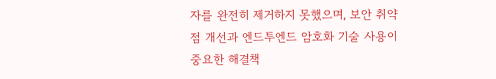자를 완전히 제거하지 못했으며, 보안 취약점 개선과 엔드투엔드 암호화 기술 사용이 중요한 해결책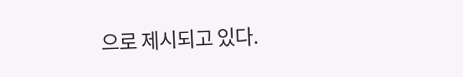으로 제시되고 있다.